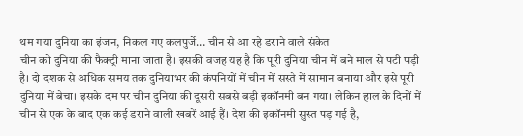थम गया दुनिया का इंजन, निकल गए कलपुर्जे… चीन से आ रहे डराने वाले संकेत
चीन को दुनिया की फैक्ट्री माना जाता है। इसकी वजह यह है कि पूरी दुनिया चीन में बने माल से पटी पड़ी है। दो दशक से अधिक समय तक दुनियाभर की कंपनियों में चीन में सस्ते में सामान बनाया और इसे पूरी दुनिया में बेचा। इसके दम पर चीन दुनिया की दूसरी सबसे बड़ी इकॉनमी बन गया। लेकिन हाल के दिनों में चीन से एक के बाद एक कई डराने वाली खबरें आई हैं। देश की इकॉनमी सुस्त पड़ गई है,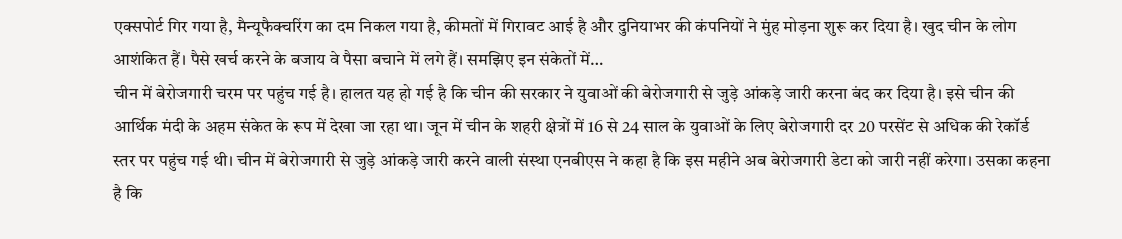एक्सपोर्ट गिर गया है, मैन्यूफैक्चरिंग का दम निकल गया है, कीमतों में गिरावट आई है और दुनियाभर की कंपनियों ने मुंह मोड़ना शुरू कर दिया है। खुद चीन के लोग आशंकित हैं। पैसे खर्च करने के बजाय वे पैसा बचाने में लगे हैं। समझिए इन संकेतों में…
चीन में बेरोजगारी चरम पर पहुंच गई है। हालत यह हो गई है कि चीन की सरकार ने युवाओं की बेरोजगारी से जुड़े आंकड़े जारी करना बंद कर दिया है। इसे चीन की आर्थिक मंदी के अहम संकेत के रूप में देखा जा रहा था। जून में चीन के शहरी क्षेत्रों में 16 से 24 साल के युवाओं के लिए बेरोजगारी दर 20 परसेंट से अधिक की रेकॉर्ड स्तर पर पहुंच गई थी। चीन में बेरोजगारी से जुड़े आंकड़े जारी करने वाली संस्था एनबीएस ने कहा है कि इस महीने अब बेरोजगारी डेटा को जारी नहीं करेगा। उसका कहना है कि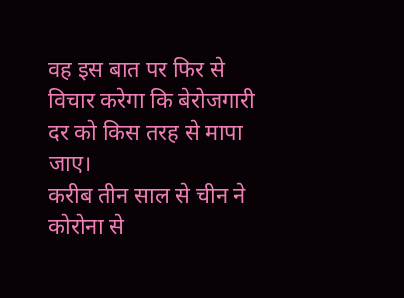वह इस बात पर फिर से विचार करेगा कि बेरोजगारी दर को किस तरह से मापा जाए।
करीब तीन साल से चीन ने कोरोना से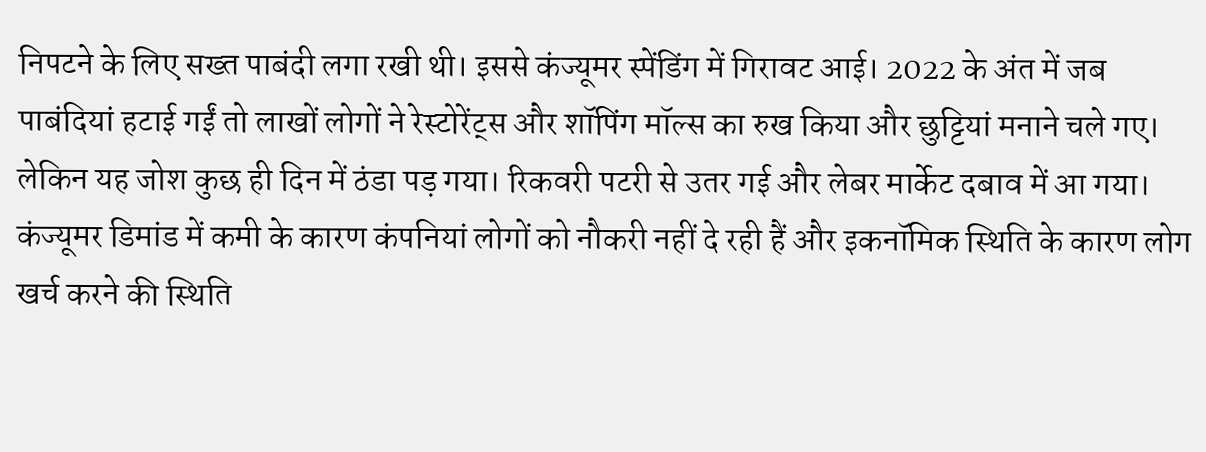निपटने के लिए सख्त पाबंदी लगा रखी थी। इससे कंज्यूमर स्पेंडिंग में गिरावट आई। 2022 के अंत में जब पाबंदियां हटाई गईं तो लाखों लोगों ने रेस्टोरेंट्स और शॉपिंग मॉल्स का रुख किया और छुट्टियां मनाने चले गए। लेकिन यह जोश कुछ ही दिन में ठंडा पड़ गया। रिकवरी पटरी से उतर गई और लेबर मार्केट दबाव में आ गया। कंज्यूमर डिमांड में कमी के कारण कंपनियां लोगों को नौकरी नहीं दे रही हैं और इकनॉमिक स्थिति के कारण लोग खर्च करने की स्थिति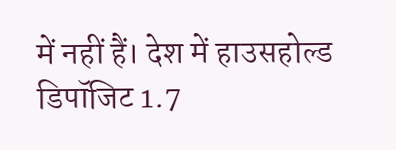में नहीं हैं। देश में हाउसहोल्ड डिपॉजिट 1.7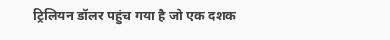ट्रिलियन डॉलर पहुंच गया है जो एक दशक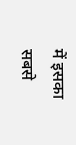में इसका सबसे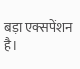बड़ा एक्सपेंशन है।